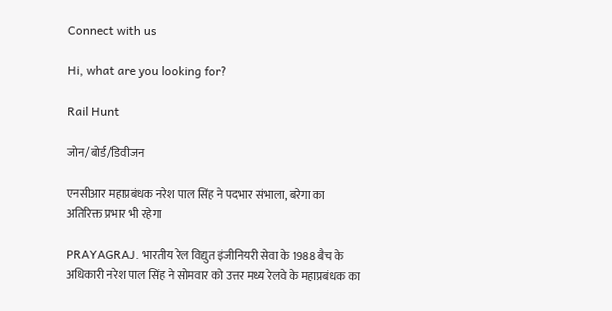Connect with us

Hi, what are you looking for?

Rail Hunt

जोन/बोर्ड/डिवीजन

एनसीआर महाप्रबंधक नरेश पाल सिंह ने पदभार संभाला, बरेगा का अतिरिक्त प्रभार भी रहेगा

PRAYAGRAJ. भारतीय रेल विद्युत इंजीनियरी सेवा के 1988 बैच के अधिकारी नरेश पाल सिंह ने सोमवार को उत्तर मध्य रेलवे के महाप्रबंधक का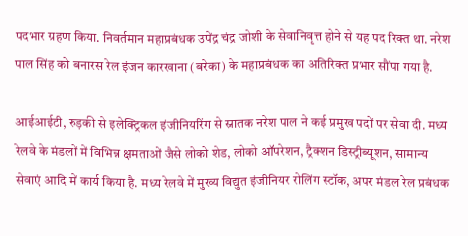पदभार ग्रहण किया. निवर्तमान महाप्रबंधक उपेंद्र चंद्र जोशी के सेवानिवृत्त होने से यह पद रिक्त था. नरेश पाल सिंह को बनारस रेल इंजन कारखाना (बरेका) के महाप्रबंधक का अतिरिक्त प्रभार सौंपा गया है.

आईआईटी, रुड़की से इलेक्ट्रिकल इंजीनियरिंग से स्नातक नरेश पाल ने कई प्रमुख पदों पर सेवा दी. मध्य रेलवे के मंडलों में विभिन्न क्षमताओं जैसे लोको शेड, लोको ऑपरेशन, ट्रैक्शन डिस्ट्रीब्यूशन, सामान्य सेवाएं आदि में कार्य किया है. मध्य रेलवे में मुख्य विद्युत इंजीनियर रोलिंग स्टॉक, अपर मंडल रेल प्रबंधक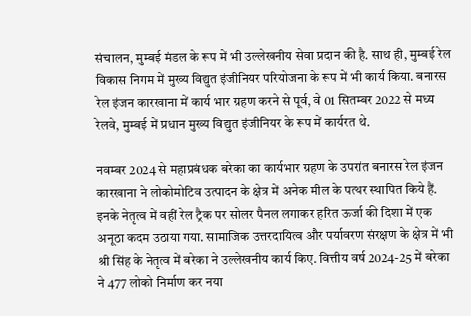संचालन, मुम्बई मंडल के रूप में भी उल्लेखनीय सेवा प्रदान की है. साथ ही, मुम्बई रेल विकास निगम में मुख्य विद्युत इंजीनियर परियोजना के रूप में भी कार्य किया. बनारस रेल इंजन कारखाना में कार्य भार ग्रहण करने से पूर्व, वे 01 सितम्बर 2022 से मध्य रेलवे, मुम्बई में प्रधान मुख्य विद्युत इंजीनियर के रूप में कार्यरत थे.

नवम्बर 2024 से महाप्रबंधक बरेका का कार्यभार ग्रहण के उपरांत बनारस रेल इंजन कारखाना ने लोकोमोटिव उत्पादन के क्षेत्र में अनेक मील के पत्थर स्थापित किये हैं. इनके नेतृत्व में वहीं रेल ट्रैक पर सोलर पैनल लगाकर हरित ऊर्जा की दिशा में एक अनूठा कदम उठाया गया. सामाजिक उत्तरदायित्व और पर्यावरण संरक्षण के क्षेत्र में भी श्री सिंह के नेतृत्व में बरेका ने उल्लेखनीय कार्य किए. वित्तीय वर्ष 2024-25 में बरेका ने 477 लोको निर्माण कर नया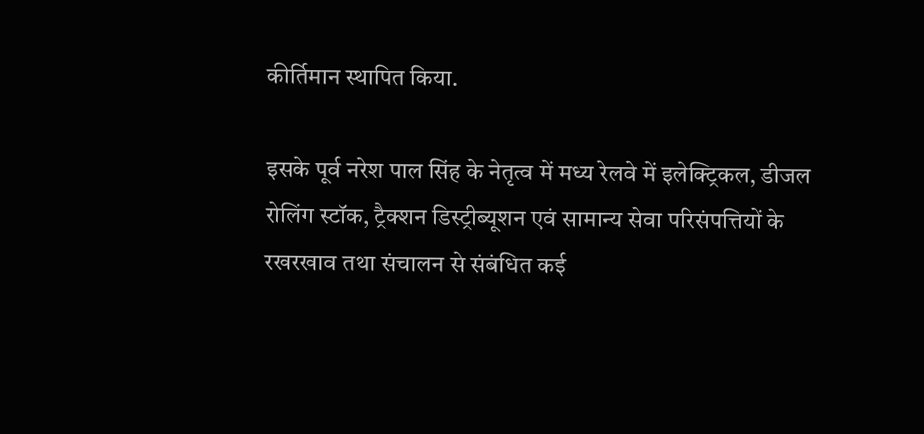कीर्तिमान स्थापित किया.

इसके पूर्व नरेश पाल सिंह के नेतृत्व में मध्य रेलवे में इलेक्ट्रिकल, डीजल रोलिंग स्टॉक, ट्रैक्शन डिस्ट्रीब्यूशन एवं सामान्य सेवा परिसंपत्तियों के रखरखाव तथा संचालन से संबंधित कई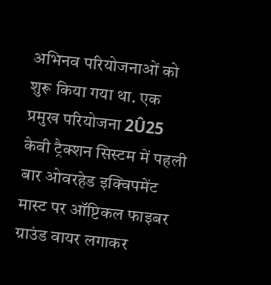अभिनव परियोजनाओं को शुरू किया गया था. एक प्रमुख परियोजना 2Û25 केवी ट्रैक्शन सिस्टम में पहली बार ओवरहेड इक्विपमेंट मास्ट पर ऑप्टिकल फाइबर ग्राउंड वायर लगाकर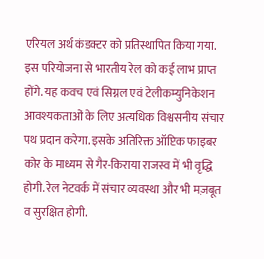एरियल अर्थ कंडक्टर को प्रतिस्थापित किया गया. इस परियोजना से भारतीय रेल को कई लाभ प्राप्त होंगे. यह कवच एवं सिग्नल एवं टेलीकम्युनिकेशन आवश्यकताओं के लिए अत्यधिक विश्वसनीय संचार पथ प्रदान करेगा. इसके अतिरिक्त ऑप्टिक फाइबर कोर के माध्यम से गैर-किराया राजस्व में भी वृद्धि होगी. रेल नेटवर्क में संचार व्यवस्था और भी मज़बूत व सुरक्षित होगी.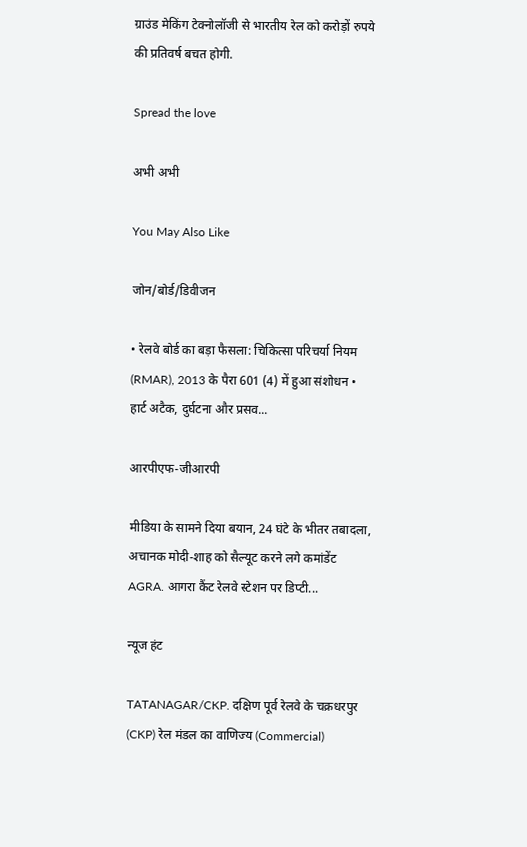ग्राउंड मेकिंग टेक्नोलॉजी से भारतीय रेल को करोड़ों रुपये की प्रतिवर्ष बचत होगी.

Spread the love

अभी अभी

You May Also Like

जोन/बोर्ड/डिवीजन

• रेलवे बोर्ड का बड़ा फैसला: चिकित्सा परिचर्या नियम (RMAR), 2013 के पैरा 601 (4) में हुआ संशोधन • हार्ट अटैक, दुर्घटना और प्रसव...

आरपीएफ-जीआरपी

मीडिया के सामने दिया बयान, 24 घंटे के भीतर तबादला, अचानक मोदी-शाह को सैल्यूट करने लगे कमांडेंट  AGRA. आगरा कैंट रेलवे स्टेशन पर डिप्टी...

न्यूज हंट

TATANAGAR/CKP. दक्षिण पूर्व रेलवे के चक्रधरपुर (CKP) रेल मंडल का वाणिज्य (Commercial)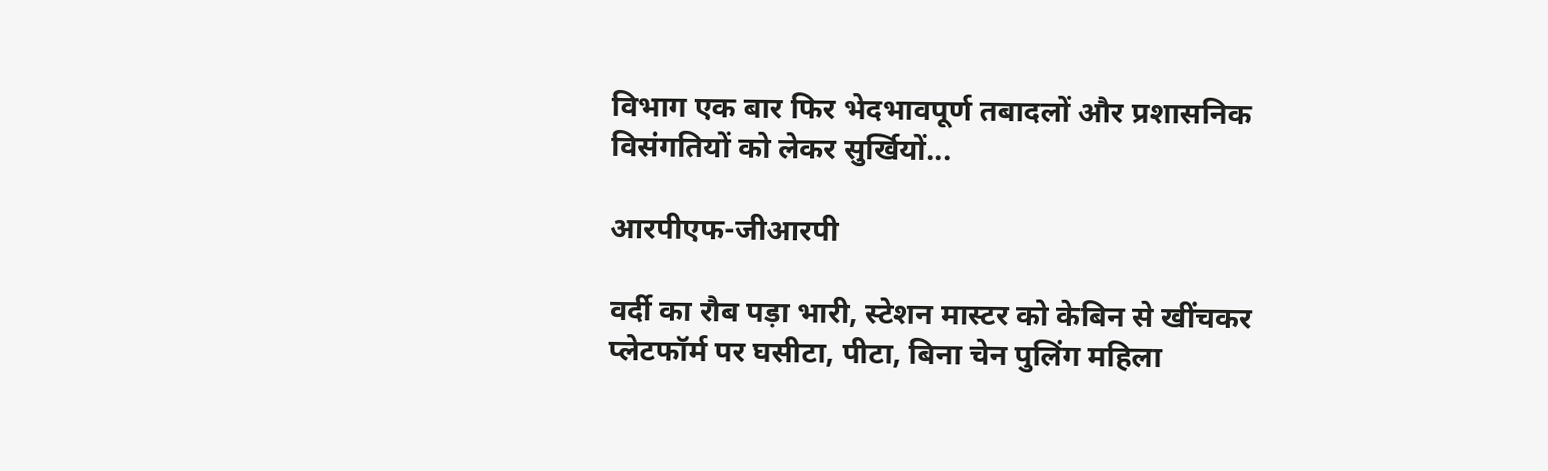विभाग एक बार फिर भेदभावपूर्ण तबादलों और प्रशासनिक विसंगतियों को लेकर सुर्खियों...

आरपीएफ-जीआरपी

वर्दी का रौब पड़ा भारी, स्टेशन मास्टर को केबिन से खींचकर प्लेटफॉर्म पर घसीटा, पीटा, बिना चेन पुलिंग महिला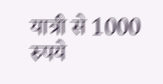यात्री से 1000 रुपये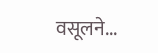वसूलने...